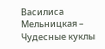Василиса Мельницкая – Чудесные куклы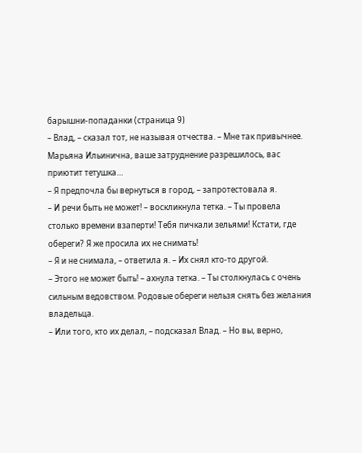барышни-попаданки (страница 9)
– Влад, – сказал тот, не называя отчества. – Мне так привычнее. Марьяна Ильинична, ваше затруднение разрешилось, вас приютит тетушка…
– Я предпочла бы вернуться в город, – запротестовала я.
– И речи быть не может! – воскликнула тетка. – Ты провела столько времени взаперти! Тебя пичкали зельями! Кстати, где обереги? Я же просила их не снимать!
– Я и не снимала, – ответила я. – Их снял кто-то другой.
– Этого не может быть! – ахнула тетка. – Ты столкнулась с очень сильным ведовством. Родовые обереги нельзя снять без желания владельца.
– Или того, кто их делал, – подсказал Влад. – Но вы, верно,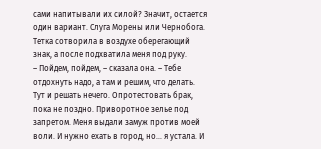сами напитывали их силой? Значит, остается один вариант. Слуга Морены или Чернобога.
Тетка сотворила в воздухе оберегающий знак, а после подхватила меня под руку.
– Пойдем, пойдем, – сказала она. – Тебе отдохнуть надо, а там и решим, что делать.
Тут и решать нечего. Опротестовать брак, пока не поздно. Приворотное зелье под запретом. Меня выдали замуж против моей воли. И нужно ехать в город, но… я устала. И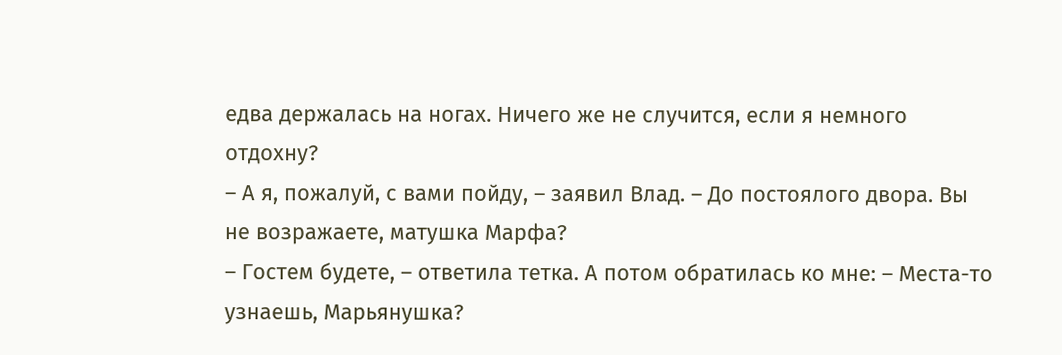едва держалась на ногах. Ничего же не случится, если я немного отдохну?
– А я, пожалуй, с вами пойду, – заявил Влад. – До постоялого двора. Вы не возражаете, матушка Марфа?
– Гостем будете, – ответила тетка. А потом обратилась ко мне: – Места-то узнаешь, Марьянушка?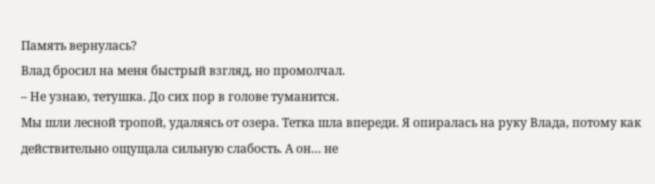Память вернулась?
Влад бросил на меня быстрый взгляд, но промолчал.
– Не узнаю, тетушка. До сих пор в голове туманится.
Мы шли лесной тропой, удаляясь от озера. Тетка шла впереди. Я опиралась на руку Влада, потому как действительно ощущала сильную слабость. А он… не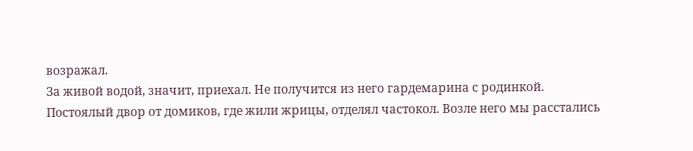возражал.
За живой водой, значит, приехал. Не получится из него гардемарина с родинкой.
Постоялый двор от домиков, где жили жрицы, отделял частокол. Возле него мы расстались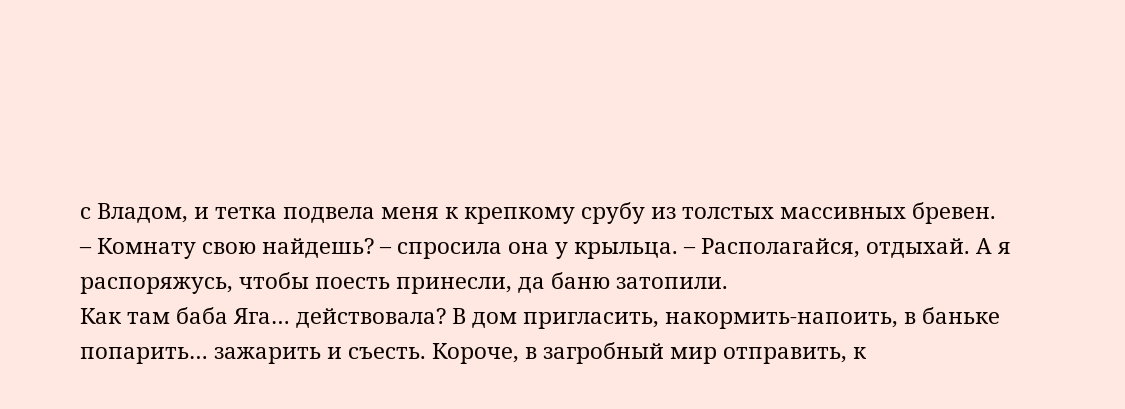с Владом, и тетка подвела меня к крепкому срубу из толстых массивных бревен.
– Комнату свою найдешь? – спросила она у крыльца. – Располагайся, отдыхай. А я распоряжусь, чтобы поесть принесли, да баню затопили.
Как там баба Яга… действовала? В дом пригласить, накормить-напоить, в баньке попарить… зажарить и съесть. Короче, в загробный мир отправить, к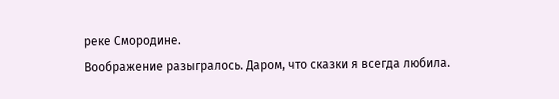реке Смородине.
Воображение разыгралось. Даром, что сказки я всегда любила.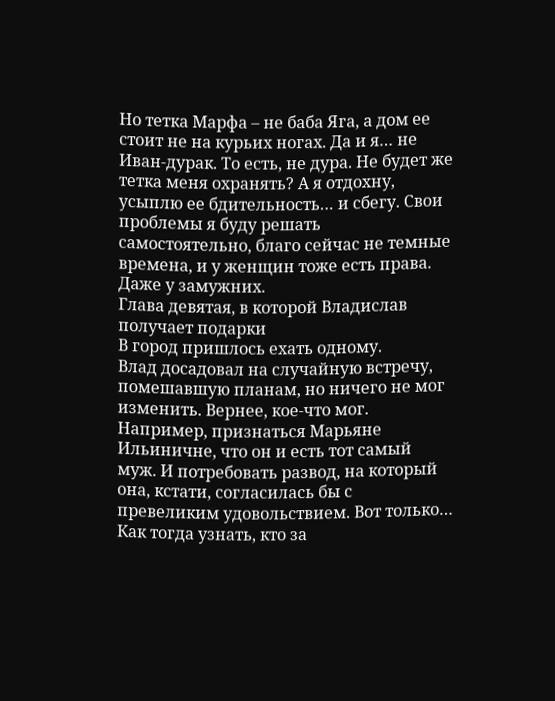Но тетка Марфа – не баба Яга, а дом ее стоит не на курьих ногах. Да и я… не Иван-дурак. То есть, не дура. Не будет же тетка меня охранять? А я отдохну, усыплю ее бдительность… и сбегу. Свои проблемы я буду решать самостоятельно, благо сейчас не темные времена, и у женщин тоже есть права. Даже у замужних.
Глава девятая, в которой Владислав получает подарки
В город пришлось ехать одному.
Влад досадовал на случайную встречу, помешавшую планам, но ничего не мог изменить. Вернее, кое-что мог. Например, признаться Марьяне Ильиничне, что он и есть тот самый муж. И потребовать развод, на который она, кстати, согласилась бы с превеликим удовольствием. Вот только…
Как тогда узнать, кто за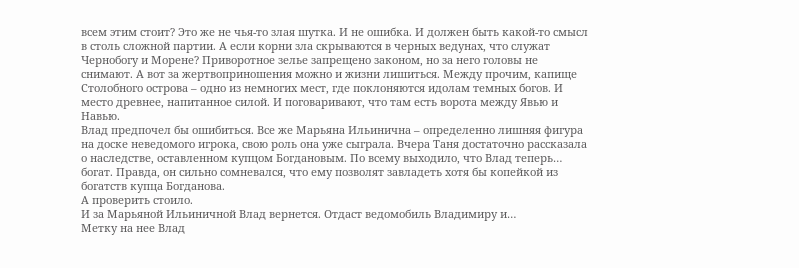всем этим стоит? Это же не чья-то злая шутка. И не ошибка. И должен быть какой-то смысл в столь сложной партии. А если корни зла скрываются в черных ведунах, что служат Чернобогу и Морене? Приворотное зелье запрещено законом, но за него головы не снимают. А вот за жертвоприношения можно и жизни лишиться. Между прочим, капище Столобного острова – одно из немногих мест, где поклоняются идолам темных богов. И место древнее, напитанное силой. И поговаривают, что там есть ворота между Явью и Навью.
Влад предпочел бы ошибиться. Все же Марьяна Ильинична – определенно лишняя фигура на доске неведомого игрока, свою роль она уже сыграла. Вчера Таня достаточно рассказала о наследстве, оставленном купцом Богдановым. По всему выходило, что Влад теперь… богат. Правда, он сильно сомневался, что ему позволят завладеть хотя бы копейкой из богатств купца Богданова.
А проверить стоило.
И за Марьяной Ильиничной Влад вернется. Отдаст ведомобиль Владимиру и…
Метку на нее Влад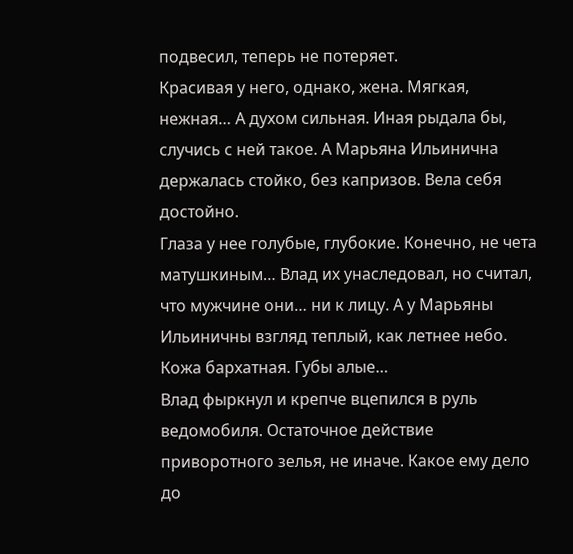подвесил, теперь не потеряет.
Красивая у него, однако, жена. Мягкая, нежная… А духом сильная. Иная рыдала бы, случись с ней такое. А Марьяна Ильинична держалась стойко, без капризов. Вела себя достойно.
Глаза у нее голубые, глубокие. Конечно, не чета матушкиным… Влад их унаследовал, но считал, что мужчине они… ни к лицу. А у Марьяны Ильиничны взгляд теплый, как летнее небо. Кожа бархатная. Губы алые…
Влад фыркнул и крепче вцепился в руль ведомобиля. Остаточное действие приворотного зелья, не иначе. Какое ему дело до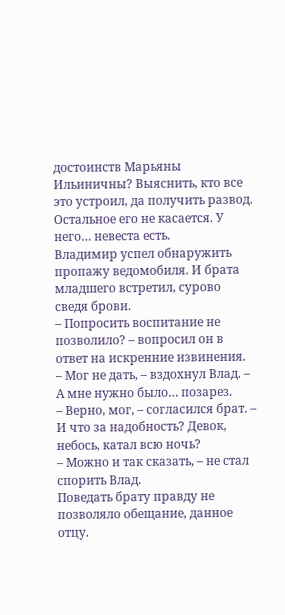достоинств Марьяны Ильиничны? Выяснить, кто все это устроил, да получить развод. Остальное его не касается. У него… невеста есть.
Владимир успел обнаружить пропажу ведомобиля. И брата младшего встретил, сурово сведя брови.
– Попросить воспитание не позволило? – вопросил он в ответ на искренние извинения.
– Мог не дать, – вздохнул Влад. – А мне нужно было… позарез.
– Верно, мог, – согласился брат. – И что за надобность? Девок, небось, катал всю ночь?
– Можно и так сказать, – не стал спорить Влад.
Поведать брату правду не позволяло обещание, данное отцу.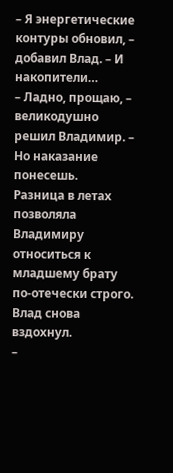– Я энергетические контуры обновил, – добавил Влад. – И накопители…
– Ладно, прощаю, – великодушно решил Владимир. – Но наказание понесешь.
Разница в летах позволяла Владимиру относиться к младшему брату по-отечески строго. Влад снова вздохнул.
–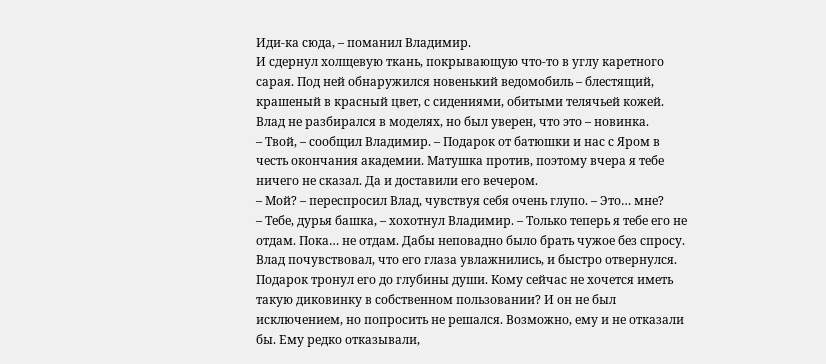Иди-ка сюда, – поманил Владимир.
И сдернул холщевую ткань, покрывающую что-то в углу каретного сарая. Под ней обнаружился новенький ведомобиль – блестящий, крашеный в красный цвет, с сидениями, обитыми телячьей кожей. Влад не разбирался в моделях, но был уверен, что это – новинка.
– Твой, – сообщил Владимир. – Подарок от батюшки и нас с Яром в честь окончания академии. Матушка против, поэтому вчера я тебе ничего не сказал. Да и доставили его вечером.
– Мой? – переспросил Влад, чувствуя себя очень глупо. – Это… мне?
– Тебе, дурья башка, – хохотнул Владимир. – Только теперь я тебе его не отдам. Пока… не отдам. Дабы неповадно было брать чужое без спросу.
Влад почувствовал, что его глаза увлажнились, и быстро отвернулся. Подарок тронул его до глубины души. Кому сейчас не хочется иметь такую диковинку в собственном пользовании? И он не был исключением, но попросить не решался. Возможно, ему и не отказали бы. Ему редко отказывали,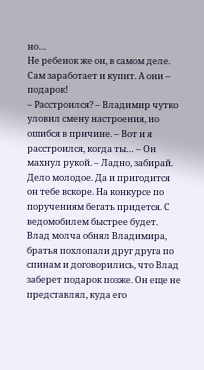но…
Не ребенок же он, в самом деле. Сам заработает и купит. А они – подарок!
– Расстроился? – Владимир чутко уловил смену настроения, но ошибся в причине. – Вот и я расстроился, когда ты… – Он махнул рукой. – Ладно, забирай. Дело молодое. Да и пригодится он тебе вскоре. На конкурсе по поручениям бегать придется. С ведомобилем быстрее будет.
Влад молча обнял Владимира, братья похлопали друг друга по спинам и договорились, что Влад заберет подарок позже. Он еще не представлял, куда его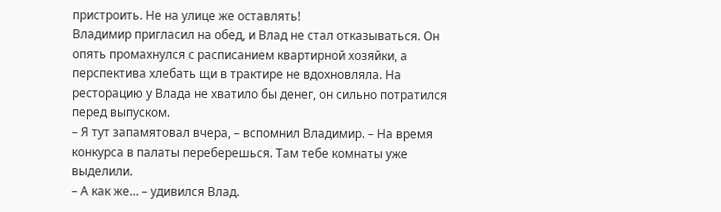пристроить. Не на улице же оставлять!
Владимир пригласил на обед, и Влад не стал отказываться. Он опять промахнулся с расписанием квартирной хозяйки, а перспектива хлебать щи в трактире не вдохновляла. На ресторацию у Влада не хватило бы денег, он сильно потратился перед выпуском.
– Я тут запамятовал вчера, – вспомнил Владимир. – На время конкурса в палаты переберешься. Там тебе комнаты уже выделили.
– А как же… – удивился Влад.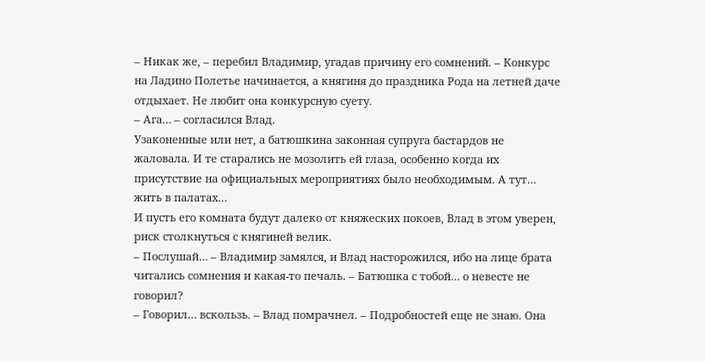– Никак же, – перебил Владимир, угадав причину его сомнений. – Конкурс на Ладино Полетье начинается, а княгиня до праздника Рода на летней даче отдыхает. Не любит она конкурсную суету.
– Ага… – согласился Влад.
Узаконенные или нет, а батюшкина законная супруга бастардов не жаловала. И те старались не мозолить ей глаза, особенно когда их присутствие на официальных мероприятиях было необходимым. А тут… жить в палатах…
И пусть его комната будут далеко от княжеских покоев, Влад в этом уверен, риск столкнуться с княгиней велик.
– Послушай… – Владимир замялся, и Влад насторожился, ибо на лице брата читались сомнения и какая-то печаль. – Батюшка с тобой… о невесте не говорил?
– Говорил… вскользь. – Влад помрачнел. – Подробностей еще не знаю. Она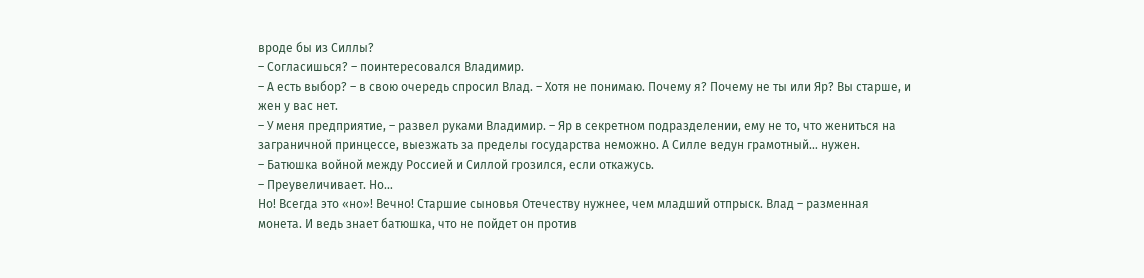вроде бы из Силлы?
– Согласишься? – поинтересовался Владимир.
– А есть выбор? – в свою очередь спросил Влад. – Хотя не понимаю. Почему я? Почему не ты или Яр? Вы старше, и жен у вас нет.
– У меня предприятие, – развел руками Владимир. – Яр в секретном подразделении, ему не то, что жениться на заграничной принцессе, выезжать за пределы государства неможно. А Силле ведун грамотный… нужен.
– Батюшка войной между Россией и Силлой грозился, если откажусь.
– Преувеличивает. Но…
Но! Всегда это «но»! Вечно! Старшие сыновья Отечеству нужнее, чем младший отпрыск. Влад – разменная монета. И ведь знает батюшка, что не пойдет он против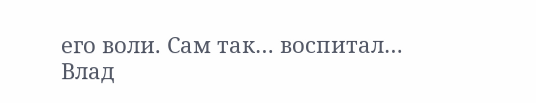его воли. Сам так… воспитал…
Влад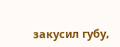закусил губу,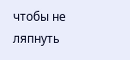чтобы не ляпнуть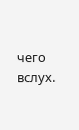чего вслух.